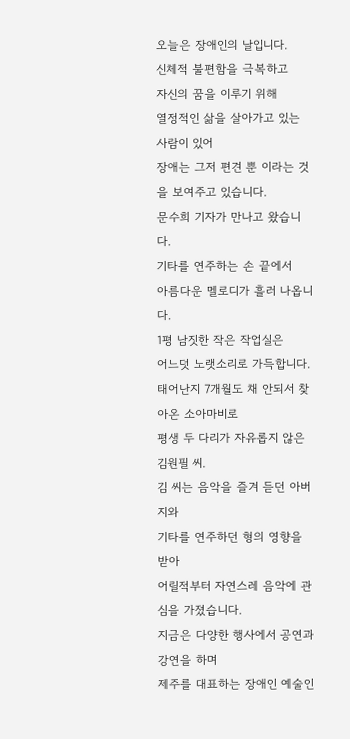오늘은 장애인의 날입니다.
신체적 불편함을 극복하고
자신의 꿈을 이루기 위해
열정적인 삶을 살아가고 있는
사람이 있어
장애는 그저 편견 뿐 이라는 것을 보여주고 있습니다.
문수희 기자가 만나고 왔습니다.
기타를 연주하는 손 끝에서
아름다운 멜로디가 흘러 나옵니다.
1평 남짓한 작은 작업실은
어느덧 노랫소리로 가득합니다.
태어난지 7개월도 채 안되서 찾아온 소아마비로
평생 두 다리가 자유롭지 않은 김원필 씨.
김 씨는 음악을 즐겨 듣던 아버지와
기타를 연주하던 형의 영향을 받아
어릴적부터 자연스레 음악에 관심을 가졌습니다.
지금은 다양한 행사에서 공연과 강연을 하며
제주를 대표하는 장애인 예술인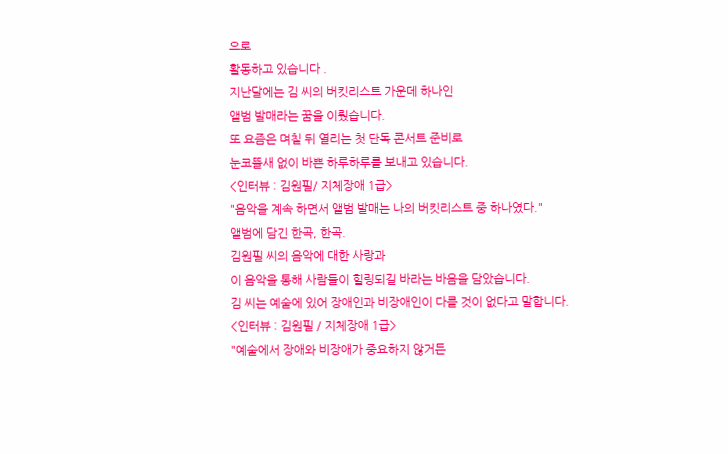으로
활동하고 있습니다 .
지난달에는 김 씨의 버킷리스트 가운데 하나인
앨범 발매라는 꿈을 이뤘습니다.
또 요즘은 며칠 뒤 열리는 첫 단독 콘서트 준비로
눈코뜰새 없이 바쁜 하루하루를 보내고 있습니다.
<인터뷰 : 김원필/ 지체장애 1급>
"음악을 계속 하면서 앨범 발매는 나의 버킷리스트 중 하나였다."
앨범에 담긴 한곡, 한곡.
김원필 씨의 음악에 대한 사랑과
이 음악을 통해 사람들이 힐링되길 바라는 바음을 담았습니다.
김 씨는 예술에 있어 장애인과 비장애인이 다를 것이 없다고 말합니다.
<인터뷰 : 김원필 / 지체장애 1급>
"예술에서 장애와 비장애가 중요하지 않거든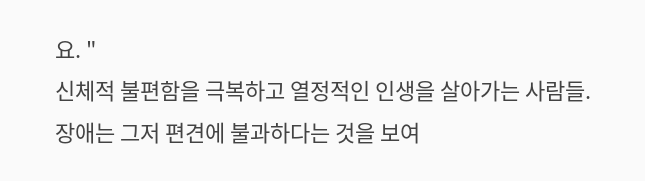요. "
신체적 불편함을 극복하고 열정적인 인생을 살아가는 사람들.
장애는 그저 편견에 불과하다는 것을 보여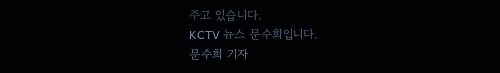주고 있습니다.
KCTV 뉴스 문수희입니다.
문수희 기자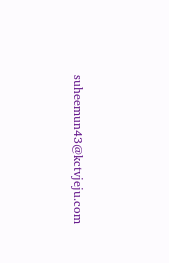suheemun43@kctvjeju.com